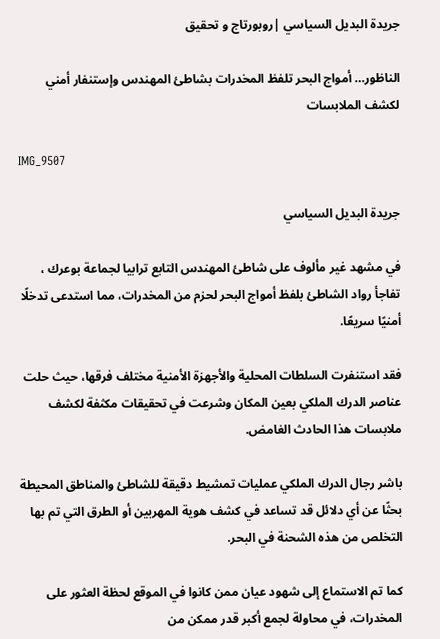جريدة البديل السياسي |روبورتاج و تحقيق

الناظور… أمواج البحر تلفظ المخدرات بشاطئ المهندس وإستنفار أمني لكشف الملابسات

IMG_9507

جريدة البديل السياسي

في مشهد غير مألوف على شاطئ المهندس التابع ترابيا لجماعة بوعرك ، تفاجأ رواد الشاطئ بلفظ أمواج البحر لحزم من المخدرات، مما استدعى تدخلًا أمنيًا سريعًا.

فقد استنفرت السلطات المحلية والأجهزة الأمنية مختلف فرقها، حيث حلت عناصر الدرك الملكي بعين المكان وشرعت في تحقيقات مكثفة لكشف ملابسات هذا الحادث الغامض.

باشر رجال الدرك الملكي عمليات تمشيط دقيقة للشاطئ والمناطق المحيطة بحثًا عن أي دلائل قد تساعد في كشف هوية المهربين أو الطرق التي تم بها التخلص من هذه الشحنة في البحر.

كما تم الاستماع إلى شهود عيان ممن كانوا في الموقع لحظة العثور على المخدرات، في محاولة لجمع أكبر قدر ممكن من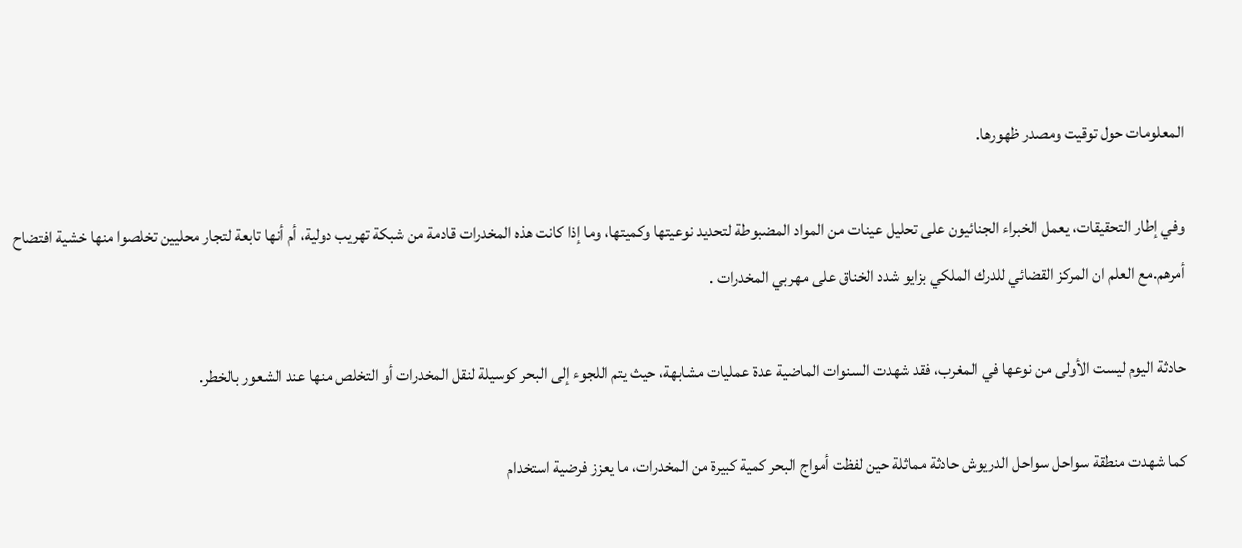المعلومات حول توقيت ومصدر ظهورها.

وفي إطار التحقيقات، يعمل الخبراء الجنائيون على تحليل عينات من المواد المضبوطة لتحديد نوعيتها وكميتها، وما إذا كانت هذه المخدرات قادمة من شبكة تهريب دولية، أم أنها تابعة لتجار محليين تخلصوا منها خشية افتضاح أمرهم.مع العلم ان المركز القضائي للدرك الملكي بزايو شدد الخناق على مهربي المخدرات .

حادثة اليوم ليست الأولى من نوعها في المغرب، فقد شهدت السنوات الماضية عدة عمليات مشابهة، حيث يتم اللجوء إلى البحر كوسيلة لنقل المخدرات أو التخلص منها عند الشعور بالخطر.

كما شهدت منطقة سواحل سواحل الدريوش حادثة مماثلة حين لفظت أمواج البحر كمية كبيرة من المخدرات، ما يعزز فرضية استخدام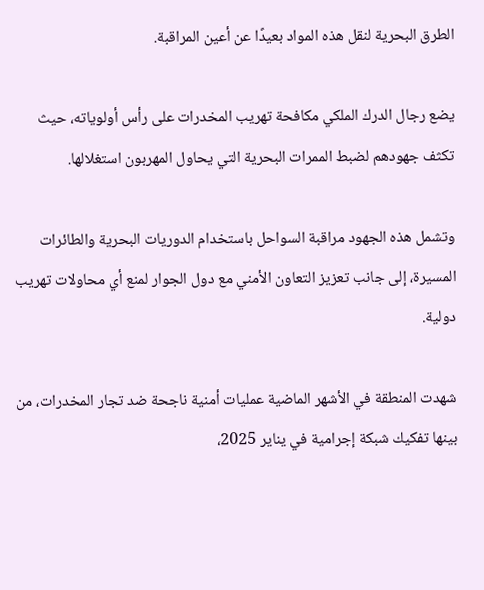الطرق البحرية لنقل هذه المواد بعيدًا عن أعين المراقبة.

يضع رجال الدرك الملكي مكافحة تهريب المخدرات على رأس أولوياته، حيث تكثف جهودهم لضبط الممرات البحرية التي يحاول المهربون استغلالها.

وتشمل هذه الجهود مراقبة السواحل باستخدام الدوريات البحرية والطائرات المسيرة، إلى جانب تعزيز التعاون الأمني مع دول الجوار لمنع أي محاولات تهريب دولية.

شهدت المنطقة في الأشهر الماضية عمليات أمنية ناجحة ضد تجار المخدرات، من بينها تفكيك شبكة إجرامية في يناير 2025،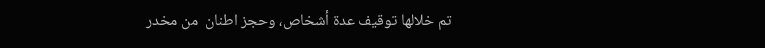تم خلالها توقيف عدة أشخاص، وحجز اطنان  من مخدر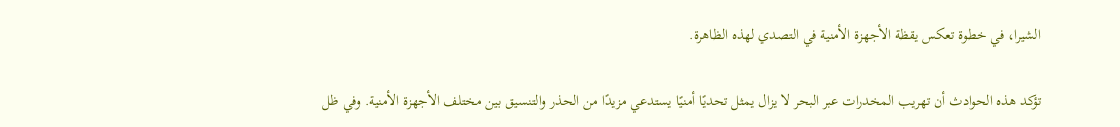الشيرا، في خطوة تعكس يقظة الأجهزة الأمنية في التصدي لهذه الظاهرة.

تؤكد هذه الحوادث أن تهريب المخدرات عبر البحر لا يزال يمثل تحديًا أمنيًا يستدعي مزيدًا من الحذر والتنسيق بين مختلف الأجهزة الأمنية. وفي ظل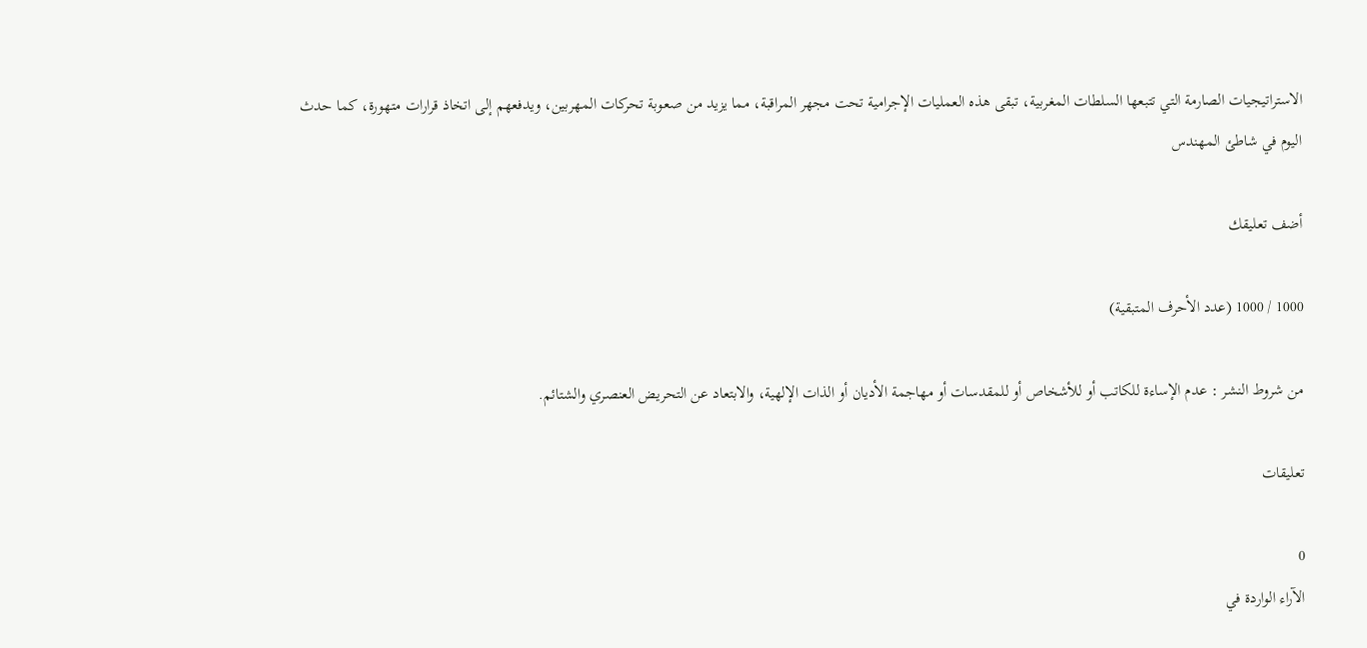الاستراتيجيات الصارمة التي تتبعها السلطات المغربية، تبقى هذه العمليات الإجرامية تحت مجهر المراقبة، مما يزيد من صعوبة تحركات المهربين، ويدفعهم إلى اتخاذ قرارات متهورة، كما حدث اليوم في شاطئ المهندس

أضف تعليقك

1000 / 1000 (عدد الأحرف المتبقية)

من شروط النشر : عدم الإساءة للكاتب أو للأشخاص أو للمقدسات أو مهاجمة الأديان أو الذات الإلهية، والابتعاد عن التحريض العنصري والشتائم.

تعليقات

0
الآراء الواردة في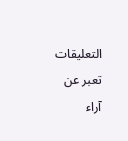التعليقات تعبر عن آراء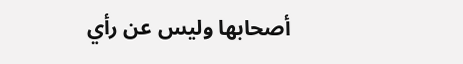أصحابها وليس عن رأي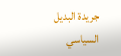جريدة البديل السياسي